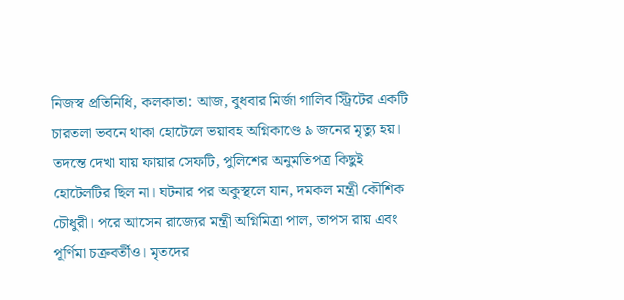নিজস্ব প্রতিনিধি, কলকাতা: আজ, বুধবার মির্জা গালিব স্ট্রিটের একটি চারতলা ভবনে থাকা হোটেলে ভয়াবহ অগ্নিকাণ্ডে ৯ জনের মৃত্যু হয়। তদন্তে দেখা যায় ফায়ার সেফটি, পুলিশের অনুমতিপত্র কিছুই হোটেলটির ছিল না। ঘটনার পর অকুস্থলে যান, দমকল মন্ত্রী কৌশিক চৌধুরী। পরে আসেন রাজ্যের মন্ত্রী অগ্নিমিত্রা পাল, তাপস রায় এবং পূর্ণিমা চক্রবর্তীও। মৃতদের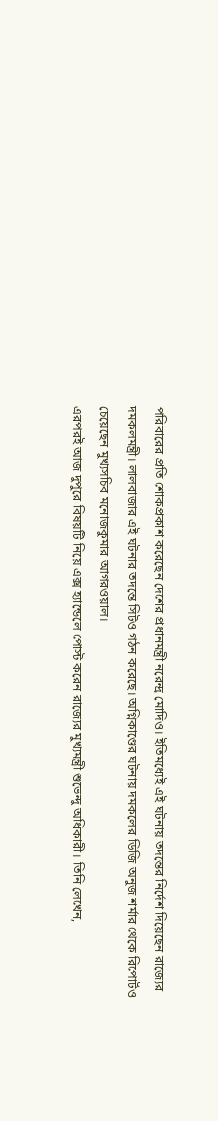পরিবারের প্রতি শোকপ্রকাশ করেছেন দেশের প্রধানমন্ত্রী নরেন্দ্র মোদিও। ইতিমধ্যেই এই ঘটনায় তদন্তের নির্দেশ দিয়েছেন রাজ্যের দমকলমন্ত্রী। লালবাজার এই ঘটনার তদন্তে সিটও গঠন করেছে। অগ্নিকাণ্ডের ঘটনায় দমকলের ডিজি অনুজ শর্মার থেকে রিপোর্টও চেয়েছেন মুখ্যসচিব মনোজকুমার আগরওয়াল।
এরপরই আজ দুপুরে বিষয়টি নিয়ে এক্স হ্যান্ডেলে পোস্ট করেন রাজ্যের মুখ্যমন্ত্রী শুভেন্দু অধিকারী। তিনি লেখেন,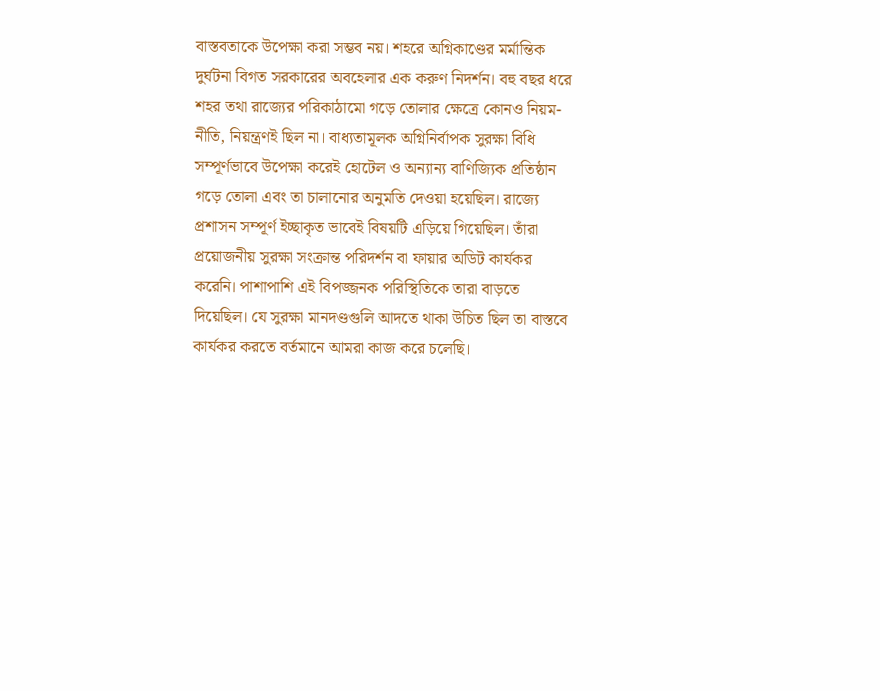বাস্তবতাকে উপেক্ষা করা সম্ভব নয়। শহরে অগ্নিকাণ্ডের মর্মান্তিক দুর্ঘটনা বিগত সরকারের অবহেলার এক করুণ নিদর্শন। বহু বছর ধরে শহর তথা রাজ্যের পরিকাঠামো গড়ে তোলার ক্ষেত্রে কোনও নিয়ম-নীতি, নিয়ন্ত্রণই ছিল না। বাধ্যতামূলক অগ্নিনির্বাপক সুরক্ষা বিধি সম্পূর্ণভাবে উপেক্ষা করেই হোটেল ও অন্যান্য বাণিজ্যিক প্রতিষ্ঠান গড়ে তোলা এবং তা চালানোর অনুমতি দেওয়া হয়েছিল। রাজ্যে প্রশাসন সম্পূর্ণ ইচ্ছাকৃত ভাবেই বিষয়টি এড়িয়ে গিয়েছিল। তাঁরা প্রয়োজনীয় সুরক্ষা সংক্রান্ত পরিদর্শন বা ফায়ার অডিট কার্যকর করেনি। পাশাপাশি এই বিপজ্জনক পরিস্থিতিকে তারা বাড়তে দিয়েছিল। যে সুরক্ষা মানদণ্ডগুলি আদতে থাকা উচিত ছিল তা বাস্তবে কার্যকর করতে বর্তমানে আমরা কাজ করে চলেছি।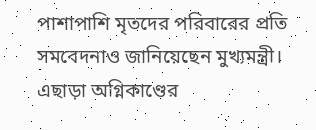পাশাপাশি মৃতদের পরিবারের প্রতি সমবেদনাও জানিয়েছেন মুখ্যমন্ত্রী। এছাড়া অগ্নিকাণ্ডের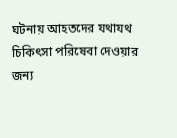ঘটনায় আহতদের যথাযথ চিকিৎসা পরিষেবা দেওয়ার জন্য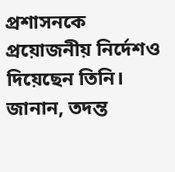প্রশাসনকে প্রয়োজনীয় নির্দেশও দিয়েছেন তিনি। জানান, তদন্ত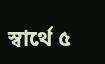স্বার্থে ৫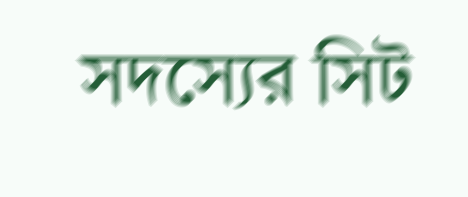সদস্যের সিট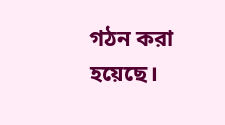গঠন করা হয়েছে।